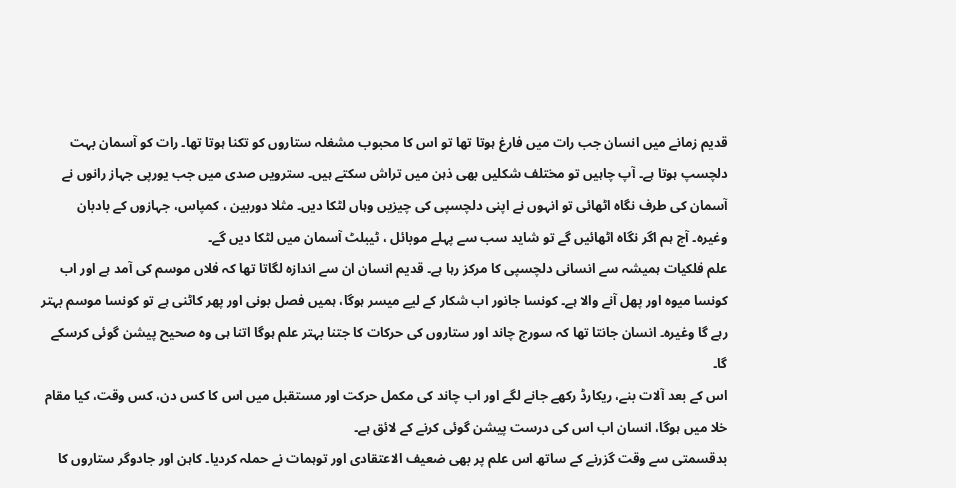قدیم زمانے میں انسان جب رات میں فارغ ہوتا تھا تو اس کا محبوب مشغلہ ستاروں کو تکنا ہوتا تھا۔ رات کو آسمان بہت دلچسپ ہوتا ہے۔ آپ چاہیں تو مختلف شکلیں بھی ذہن میں تراش سکتے ہیں۔ سترویں صدی میں جب یورپی جہاز رانوں نے آسمان کی طرف نگاہ اٹھائی تو انہوں نے اپنی دلچسپی کی چیزیں وہاں لٹکا دیں۔ مثلا دوربین ، کمپاس، جہازوں کے بادبان وغیرہ۔ آج ہم اگر نگاہ اٹھائیں گے تو شاید سب سے پہلے موبائل ، ٹیبلٹ آسمان میں لٹکا دیں گے۔
علم فلکیات ہمیشہ سے انسانی دلچسپی کا مرکز رہا ہے۔ قدیم انسان ان سے اندازہ لگاتا تھا کہ فلاں موسم کی آمد ہے اور اب کونسا میوہ اور پھل آنے والا ہے۔ کونسا جانور اب شکار کے لیے میسر ہوگا، ہمیں فصل بونی اور پھر کاٹنی ہے تو کونسا موسم بہتر رہے گا وغیرہ۔ انسان جانتا تھا کہ سورج چاند اور ستاروں کی حرکات کا جتنا بہتر علم ہوگا اتنا ہی وہ صحیح پیشن گوئی کرسکے گا۔
اس کے بعد آلات بنے، ریکارڈ رکھے جانے لگے اور اب چاند کی مکمل حرکت اور مستقبل میں اس کا کس دن، کس وقت، کیا مقام خلا میں ہوگا، انسان اب اس کی درست پیشن گوئی کرنے کے لائق ہے۔
بدقسمتی سے وقت گزرنے کے ساتھ اس علم پر بھی ضعیف الاعتقادی اور توہمات نے حملہ کردیا۔ کاہن اور جادوگر ستاروں کا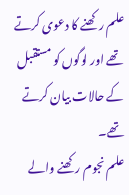علم رکھنے کا دعوی کرتے تھے اور لوگوں کو مستقبل کے حالات بیان کرتے تھے۔
علم نجوم رکھنے والے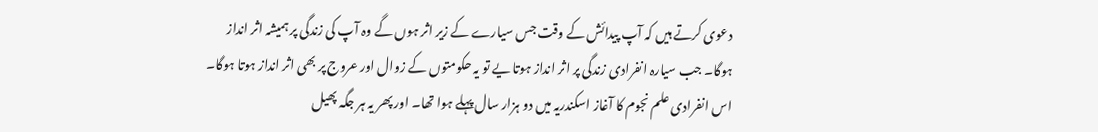دعوی کرتے ہیں کہ آپ پیدائش کے وقت جس سیارے کے زیر اثر ہوں گے وہ آپ کی زندگی پر ہمیشہ اثر انداز ہوگا۔ جب سیارہ انفرادی زندگی پر اثر انداز ہوتا یے تو یہ حکومتوں کے زوال اور عروج پر بھی اثر انداز ہوتا ہوگا۔ اس انفرادی علم نجوم کا آغاز اسکندریہ میں دو ہزار سال پہلے ہوا تھا۔ اور پھر یہ ہر جگہ پھیل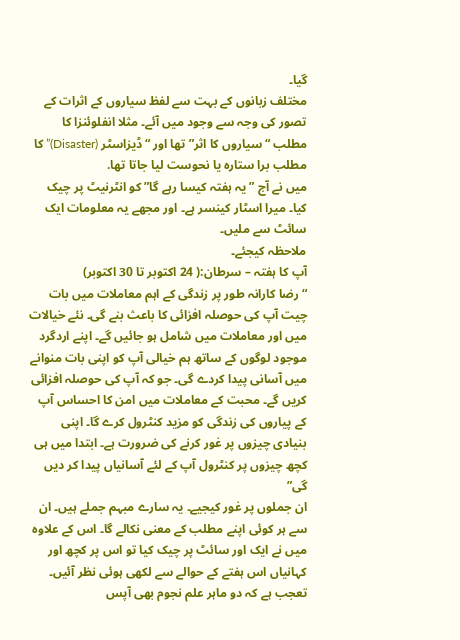گیا۔
مختلف زبانوں کے بہت سے لفظ سیاروں کے اثرات کے تصور کی وجہ سے وجود میں آئے۔ مثلا انفلوئنزا کا مطلب “سیاروں کا اثر” تھا اور “ڈیزاسٹر (Disaster)” کا مطلب برا ستارہ یا نحوست لیا جاتا تھا.
میں نے آج ” یہ ہفتہ کیسا رہے گا” کو انٹرنیٹ پر چیک کیا۔ میرا اسٹار کینسر ہے۔ اور مجھے یہ معلومات ایک سائٹ سے ملیں۔
ملاحظہ کیجئے۔
آپ کا ہفتہ – سرطان:( 24 اکتوبر تا 30 اکتوبر)
“رضا کارانہ طور پر زندگی کے اہم معاملات میں بات چیت آپ کی حوصلہ افزائی کا باعث بنے گی۔ نئے خیالات میں اور معاملات میں شامل ہو جائیں گے۔ اپنے اردگرد موجود لوگوں کے ساتھ ہم خیالی آپ کو اپنی بات منوانے میں آسانی پیدا کردے گی۔ جو کہ آپ کی حوصلہ افزائی کریں گے۔ محبت کے معاملات میں امن کا احساس آپ کے پیاروں کی زندگی کو مزید کنٹرول کرے گا۔ اپنی بنیادی چیزوں پر غور کرنے کی ضرورت ہے۔ ابتدا میں ہی کچھ چیزوں پر کنٹرول آپ کے لئے آسانیاں پیدا کر دیں گی”
ان جملوں پر غور کیجیے۔ یہ سارے مبہم جملے ہیں۔ ان سے ہر کوئی اپنے مطلب کے معنی نکالے گا۔ اس کے علاوہ میں نے ایک اور سائٹ پر چیک کیا تو اس پر کچھ اور کہانیاں اس ہفتے کے حوالے سے لکھی ہوئی نظر آئیں۔ تعجب ہے کہ دو ماہر علم نجوم بھی آپس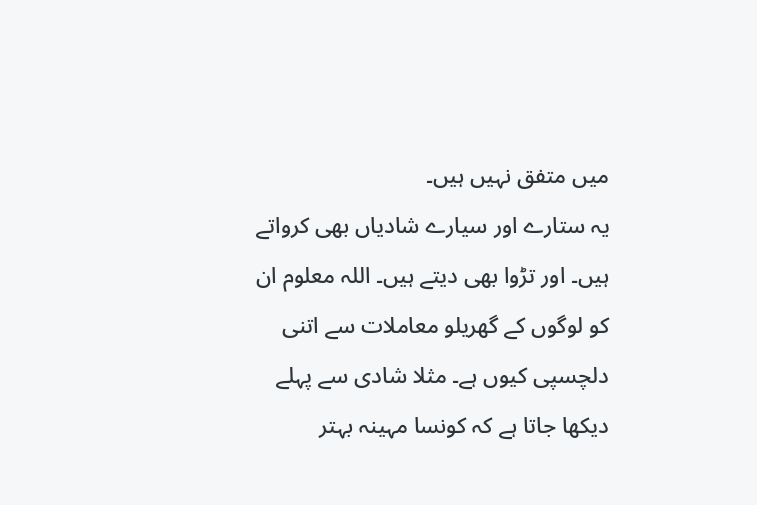میں متفق نہیں ہیں۔
یہ ستارے اور سیارے شادیاں بھی کرواتے ہیں۔ اور تڑوا بھی دیتے ہیں۔ اللہ معلوم ان کو لوگوں کے گھریلو معاملات سے اتنی دلچسپی کیوں ہے۔ مثلا شادی سے پہلے دیکھا جاتا ہے کہ کونسا مہینہ بہتر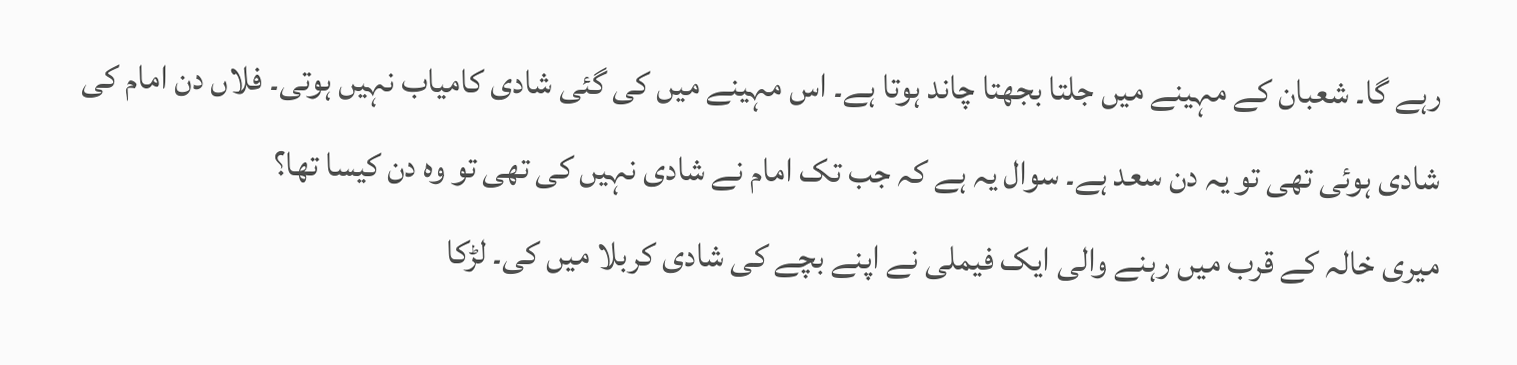رہے گا۔ شعبان کے مہینے میں جلتا بجھتا چاند ہوتا ہے۔ اس مہینے میں کی گئی شادی کامیاب نہیں ہوتی۔ فلاں دن امام کی شادی ہوئی تھی تو یہ دن سعد ہے۔ سوال یہ ہے کہ جب تک امام نے شادی نہیں کی تھی تو وہ دن کیسا تھا؟
میری خالہ کے قرب میں رہنے والی ایک فیملی نے اپنے بچے کی شادی کربلا میں کی۔ لڑکا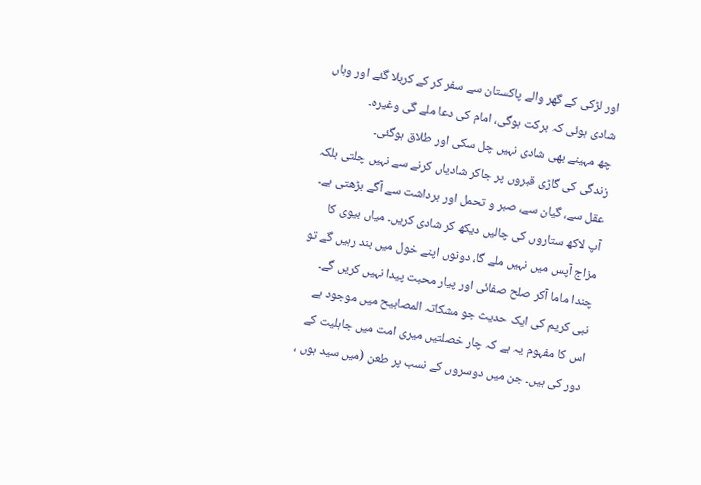اور لڑکی کے گھر والے پاکستان سے سفر کر کے کربلا گئے اور وہاں شادی ہوئی کہ برکت ہوگی، امام کی دعا ملے گی وغیرہ۔
چھ مہینے بھی شادی نہیں چل سکی اور طلاق ہوگئی۔
زندگی کی گاڑی قبروں پر جاکر شادیاں کرنے سے نہیں چلتی بلکہ عقل سے، گیان سے، صبر و تحمل اور برداشت سے آگے بڑھتی ہے۔ آپ لاکھ ستاروں کی چالیں دیکھ کر شادی کریں۔ میاں بیوی کا مزاج آپس میں نہیں ملے گا، دونوں اپنے خول میں بند رہیں گے تو چندا ماما آکر صلح صفائی اور پیار محبت پیدا نہیں کریں گے۔
نبی کریم کی ایک حدیث جو مشکاتہ المصابیح میں موجود ہے اس کا مفہوم یہ ہے کہ چار خصلتیں میری امت میں جاہلیت کے دور کی ہیں۔ جن میں دوسروں کے نسب پر طعن (میں سید ہوں ،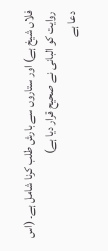فلاں شیخ ہے) اور ستاروں سے بارش طلب کرنا شامل ہے۔ (اس روایت کو البانی نے صحیح قرار دیا ہے)
دعا ہے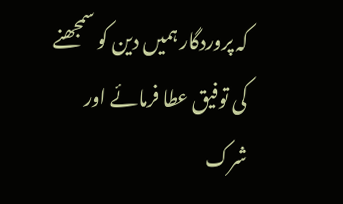کہ پروردگار ہمیں دین کو سمجھنے کی توفیق عطا فرمائے اور شرک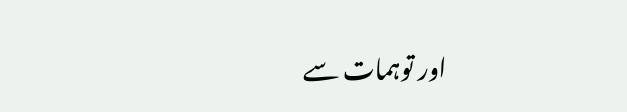اور توہمات سے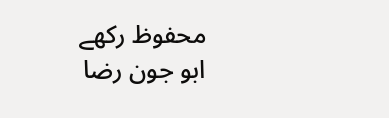محفوظ رکھے
ابو جون رضا